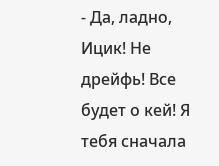- Да, ладно, Ицик! Не дрейфь! Все будет о кей! Я тебя сначала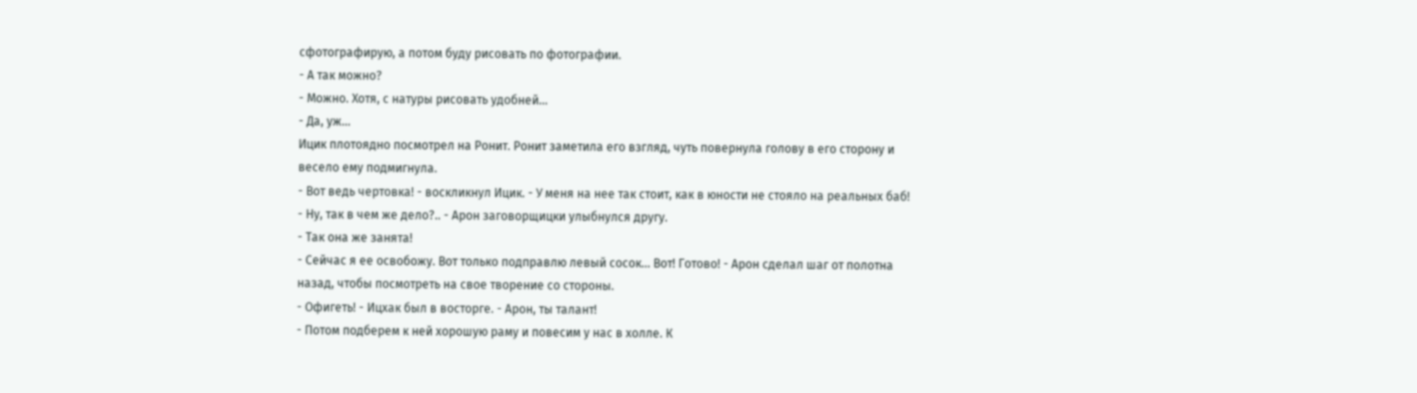сфотографирую, а потом буду рисовать по фотографии.
- А так можно?
- Можно. Хотя, с натуры рисовать удобней...
- Да, уж...
Ицик плотоядно посмотрел на Ронит. Ронит заметила его взгляд, чуть повернула голову в его сторону и весело ему подмигнула.
- Вот ведь чертовка! - воскликнул Ицик. - У меня на нее так стоит, как в юности не стояло на реальных баб!
- Ну, так в чем же дело?.. - Арон заговорщицки улыбнулся другу.
- Так она же занята!
- Сейчас я ее освобожу. Вот только подправлю левый сосок... Вот! Готово! - Арон сделал шаг от полотна назад, чтобы посмотреть на свое творение со стороны.
- Офигеть! - Ицхак был в восторге. - Арон, ты талант!
- Потом подберем к ней хорошую раму и повесим у нас в холле. К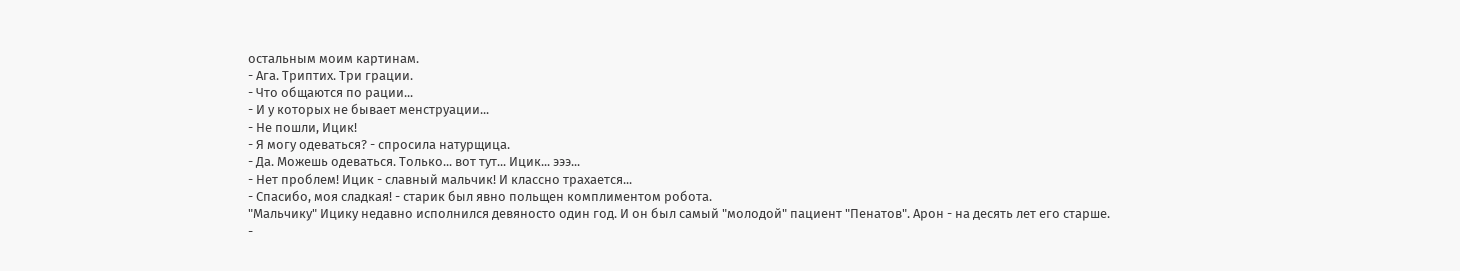остальным моим картинам.
- Ага. Триптих. Три грации.
- Что общаются по рации...
- И у которых не бывает менструации...
- Не пошли, Ицик!
- Я могу одеваться? - спросила натурщица.
- Да. Можешь одеваться. Только... вот тут... Ицик... эээ...
- Нет проблем! Ицик - славный мальчик! И классно трахается...
- Спасибо, моя сладкая! - старик был явно польщен комплиментом робота.
"Мальчику" Ицику недавно исполнился девяносто один год. И он был самый "молодой" пациент "Пенатов". Арон - на десять лет его старше.
-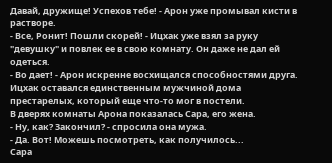Давай, дружище! Успехов тебе! - Арон уже промывал кисти в растворе.
- Все, Ронит! Пошли скорей! - Ицхак уже взял за руку "девушку" и повлек ее в свою комнату. Он даже не дал ей одеться.
- Во дает! - Арон искренне восхищался способностями друга. Ицхак оставался единственным мужчиной дома престарелых, который еще что-то мог в постели.
В дверях комнаты Арона показалась Сара, его жена.
- Ну, как? Закончил? - спросила она мужа.
- Да. Вот! Можешь посмотреть, как получилось...
Сара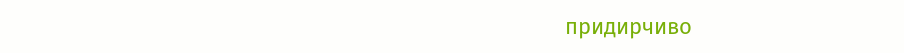придирчиво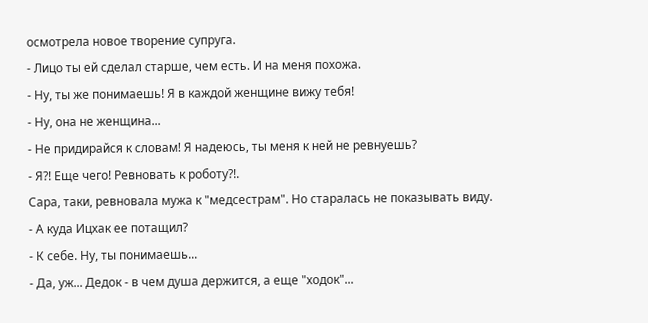осмотрела новое творение супруга.
- Лицо ты ей сделал старше, чем есть. И на меня похожа.
- Ну, ты же понимаешь! Я в каждой женщине вижу тебя!
- Ну, она не женщина...
- Не придирайся к словам! Я надеюсь, ты меня к ней не ревнуешь?
- Я?! Еще чего! Ревновать к роботу?!.
Сара, таки, ревновала мужа к "медсестрам". Но старалась не показывать виду.
- А куда Ицхак ее потащил?
- К себе. Ну, ты понимаешь...
- Да, уж... Дедок - в чем душа держится, а еще "ходок"...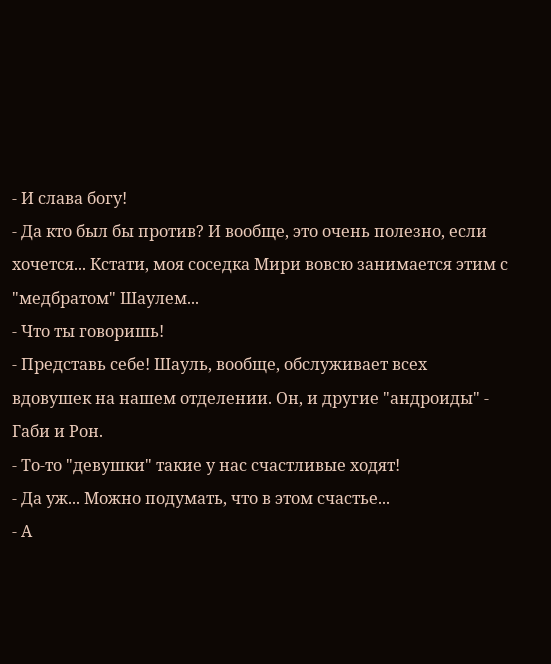- И слава богу!
- Да кто был бы против? И вообще, это очень полезно, если хочется... Кстати, моя соседка Мири вовсю занимается этим с "медбратом" Шаулем...
- Что ты говоришь!
- Представь себе! Шауль, вообще, обслуживает всех вдовушек на нашем отделении. Он, и другие "андроиды" - Габи и Рон.
- То-то "девушки" такие у нас счастливые ходят!
- Да уж... Можно подумать, что в этом счастье...
- А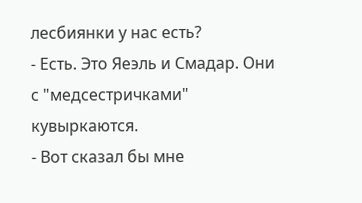лесбиянки у нас есть?
- Есть. Это Яеэль и Смадар. Они с "медсестричками" кувыркаются.
- Вот сказал бы мне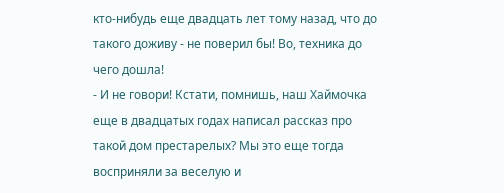кто-нибудь еще двадцать лет тому назад, что до такого доживу - не поверил бы! Во, техника до чего дошла!
- И не говори! Кстати, помнишь, наш Хаймочка еще в двадцатых годах написал рассказ про такой дом престарелых? Мы это еще тогда восприняли за веселую и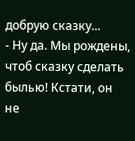добрую сказку...
- Ну да. Мы рождены, чтоб сказку сделать былью! Кстати, он не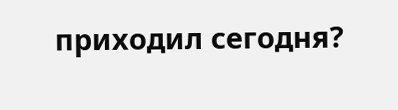приходил сегодня?